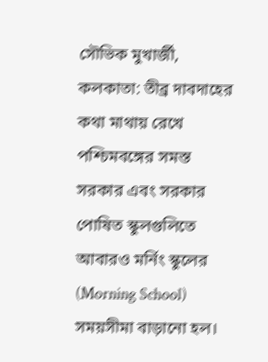সৌভিক মুখার্জী, কলকাতা: তীব্র দাবদাহের কথা মাথায় রেখে পশ্চিমবঙ্গের সমস্ত সরকার এবং সরকার পোষিত স্কুলগুলিতে আবারও মর্নিং স্কুলের (Morning School) সময়সীমা বাড়ানো হল।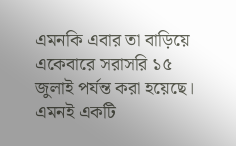এমনকি এবার তা বাড়িয়ে একেবারে সরাসরি ১৫ জুলাই পর্যন্ত করা হয়েছে। এমনই একটি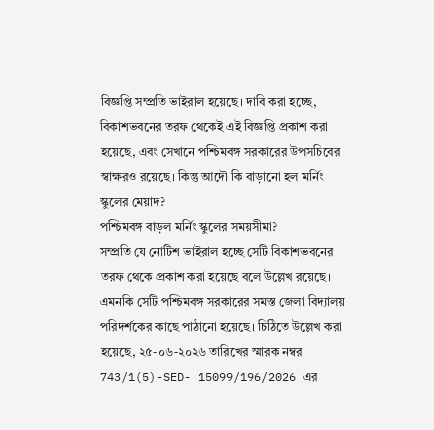বিজ্ঞপ্তি সম্প্রতি ভাইরাল হয়েছে। দাবি করা হচ্ছে, বিকাশভবনের তরফ থেকেই এই বিজ্ঞপ্তি প্রকাশ করা হয়েছে, এবং সেখানে পশ্চিমবঙ্গ সরকারের উপসচিবের স্বাক্ষরও রয়েছে। কিন্তু আদৌ কি বাড়ানো হল মর্নিং স্কুলের মেয়াদ?
পশ্চিমবঙ্গ বাড়ল মর্নিং স্কুলের সময়সীমা?
সম্প্রতি যে নোটিশ ভাইরাল হচ্ছে সেটি বিকাশভবনের তরফ থেকে প্রকাশ করা হয়েছে বলে উল্লেখ রয়েছে। এমনকি সেটি পশ্চিমবঙ্গ সরকারের সমস্ত জেলা বিদ্যালয় পরিদর্শকের কাছে পাঠানো হয়েছে। চিঠিতে উল্লেখ করা হয়েছে, ২৫-০৬-২০২৬ তারিখের স্মারক নম্বর 743/1(5)-SED- 15099/196/2026 এর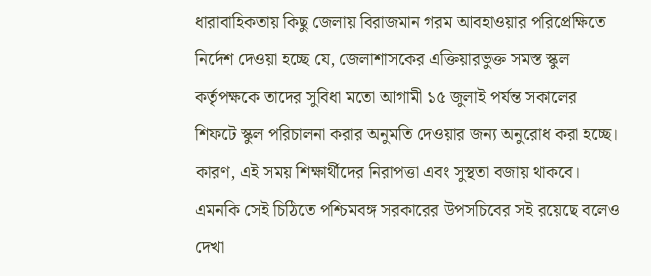ধারাবাহিকতায় কিছু জেলায় বিরাজমান গরম আবহাওয়ার পরিপ্রেক্ষিতে নির্দেশ দেওয়া হচ্ছে যে, জেলাশাসকের এক্তিয়ারভুক্ত সমস্ত স্কুল কর্তৃপক্ষকে তাদের সুবিধা মতো আগামী ১৫ জুলাই পর্যন্ত সকালের শিফটে স্কুল পরিচালনা করার অনুমতি দেওয়ার জন্য অনুরোধ করা হচ্ছে। কারণ, এই সময় শিক্ষার্থীদের নিরাপত্তা এবং সুস্থতা বজায় থাকবে। এমনকি সেই চিঠিতে পশ্চিমবঙ্গ সরকারের উপসচিবের সই রয়েছে বলেও দেখা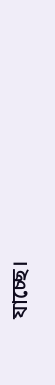যাচ্ছে।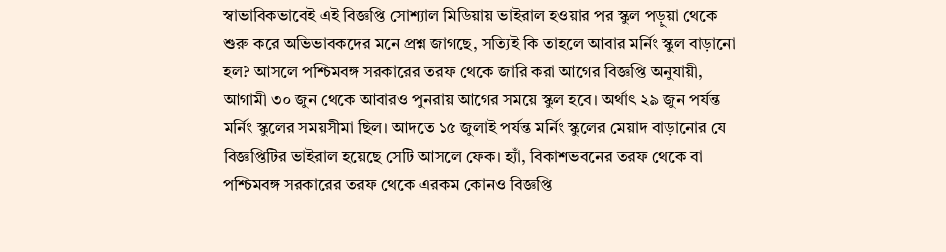স্বাভাবিকভাবেই এই বিজ্ঞপ্তি সোশ্যাল মিডিয়ায় ভাইরাল হওয়ার পর স্কুল পড়ুয়া থেকে শুরু করে অভিভাবকদের মনে প্রশ্ন জাগছে, সত্যিই কি তাহলে আবার মর্নিং স্কুল বাড়ানো হল? আসলে পশ্চিমবঙ্গ সরকারের তরফ থেকে জারি করা আগের বিজ্ঞপ্তি অনুযায়ী, আগামী ৩০ জুন থেকে আবারও পুনরায় আগের সময়ে স্কুল হবে। অর্থাৎ ২৯ জুন পর্যন্ত মর্নিং স্কুলের সময়সীমা ছিল। আদতে ১৫ জুলাই পর্যন্ত মর্নিং স্কুলের মেয়াদ বাড়ানোর যে বিজ্ঞপ্তিটির ভাইরাল হয়েছে সেটি আসলে ফেক। হ্যাঁ, বিকাশভবনের তরফ থেকে বা পশ্চিমবঙ্গ সরকারের তরফ থেকে এরকম কোনও বিজ্ঞপ্তি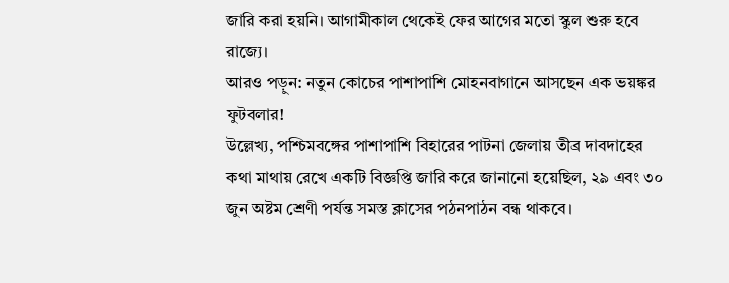জারি করা হয়নি। আগামীকাল থেকেই ফের আগের মতো স্কুল শুরু হবে রাজ্যে।
আরও পড়ুন: নতুন কোচের পাশাপাশি মোহনবাগানে আসছেন এক ভয়ঙ্কর ফুটবলার!
উল্লেখ্য, পশ্চিমবঙ্গের পাশাপাশি বিহারের পাটনা জেলায় তীব্র দাবদাহের কথা মাথায় রেখে একটি বিজ্ঞপ্তি জারি করে জানানো হয়েছিল, ২৯ এবং ৩০ জুন অষ্টম শ্রেণী পর্যন্ত সমস্ত ক্লাসের পঠনপাঠন বন্ধ থাকবে।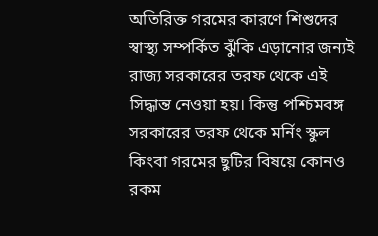অতিরিক্ত গরমের কারণে শিশুদের স্বাস্থ্য সম্পর্কিত ঝুঁকি এড়ানোর জন্যই রাজ্য সরকারের তরফ থেকে এই সিদ্ধান্ত নেওয়া হয়। কিন্তু পশ্চিমবঙ্গ সরকারের তরফ থেকে মর্নিং স্কুল কিংবা গরমের ছুটির বিষয়ে কোনও রকম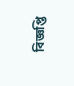বিজ্ঞপ্তি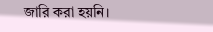জারি করা হয়নি।